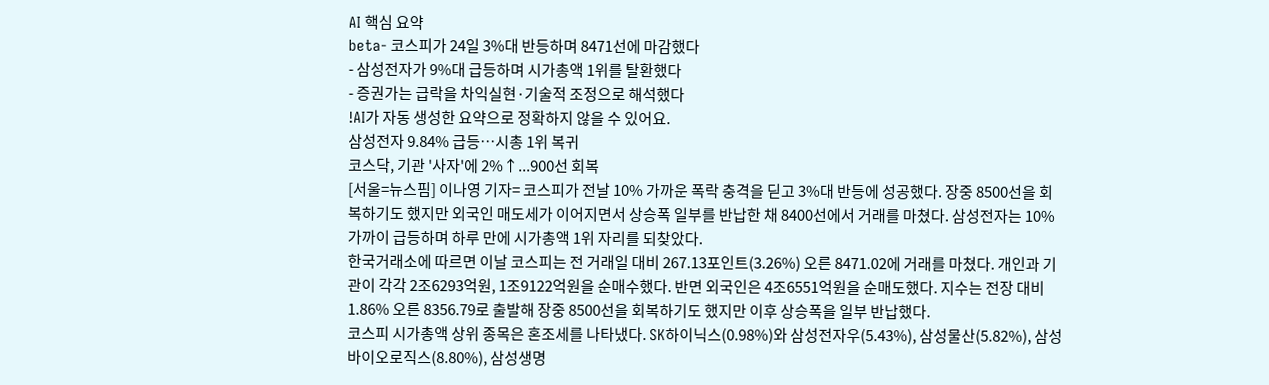AI 핵심 요약
beta- 코스피가 24일 3%대 반등하며 8471선에 마감했다
- 삼성전자가 9%대 급등하며 시가총액 1위를 탈환했다
- 증권가는 급락을 차익실현·기술적 조정으로 해석했다
!AI가 자동 생성한 요약으로 정확하지 않을 수 있어요.
삼성전자 9.84% 급등…시총 1위 복귀
코스닥, 기관 '사자'에 2%↑...900선 회복
[서울=뉴스핌] 이나영 기자= 코스피가 전날 10% 가까운 폭락 충격을 딛고 3%대 반등에 성공했다. 장중 8500선을 회복하기도 했지만 외국인 매도세가 이어지면서 상승폭 일부를 반납한 채 8400선에서 거래를 마쳤다. 삼성전자는 10% 가까이 급등하며 하루 만에 시가총액 1위 자리를 되찾았다.
한국거래소에 따르면 이날 코스피는 전 거래일 대비 267.13포인트(3.26%) 오른 8471.02에 거래를 마쳤다. 개인과 기관이 각각 2조6293억원, 1조9122억원을 순매수했다. 반면 외국인은 4조6551억원을 순매도했다. 지수는 전장 대비 1.86% 오른 8356.79로 출발해 장중 8500선을 회복하기도 했지만 이후 상승폭을 일부 반납했다.
코스피 시가총액 상위 종목은 혼조세를 나타냈다. SK하이닉스(0.98%)와 삼성전자우(5.43%), 삼성물산(5.82%), 삼성바이오로직스(8.80%), 삼성생명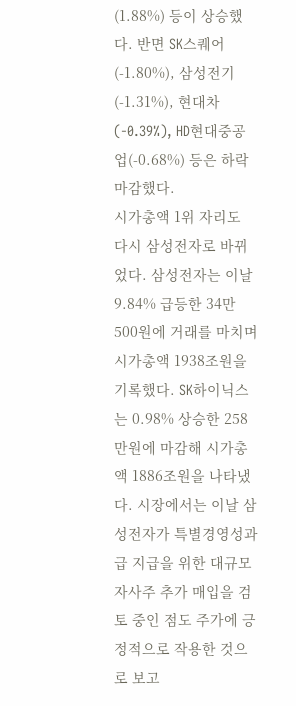(1.88%) 등이 상승했다. 반면 SK스퀘어(-1.80%), 삼성전기(-1.31%), 현대차(-0.39%), HD현대중공업(-0.68%) 등은 하락 마감했다.
시가총액 1위 자리도 다시 삼성전자로 바뀌었다. 삼성전자는 이날 9.84% 급등한 34만500원에 거래를 마치며 시가총액 1938조원을 기록했다. SK하이닉스는 0.98% 상승한 258만원에 마감해 시가총액 1886조원을 나타냈다. 시장에서는 이날 삼성전자가 특별경영성과급 지급을 위한 대규모 자사주 추가 매입을 검토 중인 점도 주가에 긍정적으로 작용한 것으로 보고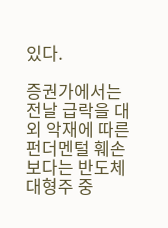있다.

증권가에서는 전날 급락을 대외 악재에 따른 펀더멘털 훼손보다는 반도체 대형주 중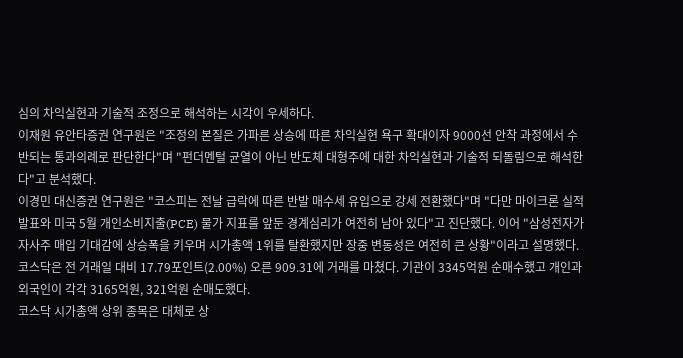심의 차익실현과 기술적 조정으로 해석하는 시각이 우세하다.
이재원 유안타증권 연구원은 "조정의 본질은 가파른 상승에 따른 차익실현 욕구 확대이자 9000선 안착 과정에서 수반되는 통과의례로 판단한다"며 "펀더멘털 균열이 아닌 반도체 대형주에 대한 차익실현과 기술적 되돌림으로 해석한다"고 분석했다.
이경민 대신증권 연구원은 "코스피는 전날 급락에 따른 반발 매수세 유입으로 강세 전환했다"며 "다만 마이크론 실적 발표와 미국 5월 개인소비지출(PCE) 물가 지표를 앞둔 경계심리가 여전히 남아 있다"고 진단했다. 이어 "삼성전자가 자사주 매입 기대감에 상승폭을 키우며 시가총액 1위를 탈환했지만 장중 변동성은 여전히 큰 상황"이라고 설명했다.
코스닥은 전 거래일 대비 17.79포인트(2.00%) 오른 909.31에 거래를 마쳤다. 기관이 3345억원 순매수했고 개인과 외국인이 각각 3165억원, 321억원 순매도했다.
코스닥 시가총액 상위 종목은 대체로 상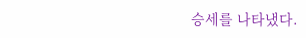승세를 나타냈다.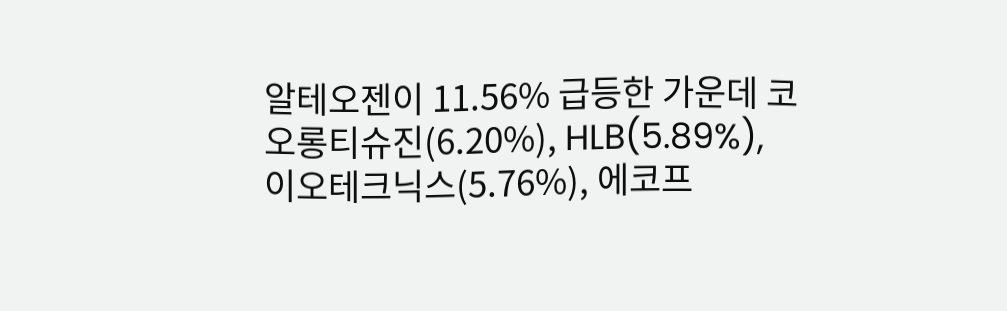알테오젠이 11.56% 급등한 가운데 코오롱티슈진(6.20%), HLB(5.89%), 이오테크닉스(5.76%), 에코프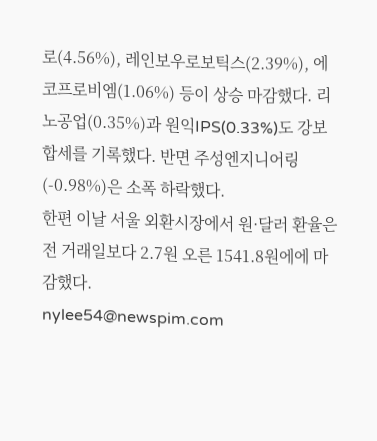로(4.56%), 레인보우로보틱스(2.39%), 에코프로비엠(1.06%) 등이 상승 마감했다. 리노공업(0.35%)과 원익IPS(0.33%)도 강보합세를 기록했다. 반면 주성엔지니어링(-0.98%)은 소폭 하락했다.
한편 이날 서울 외환시장에서 원·달러 환율은 전 거래일보다 2.7원 오른 1541.8원에에 마감했다.
nylee54@newspim.com